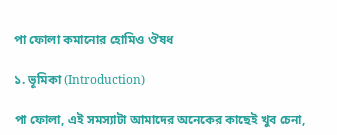পা ফোলা কমানোর হোমিও ঔষধ

১. ভূমিকা (Introduction)

পা ফোলা, এই সমস্যাটা আমাদের অনেকের কাছেই খুব চেনা,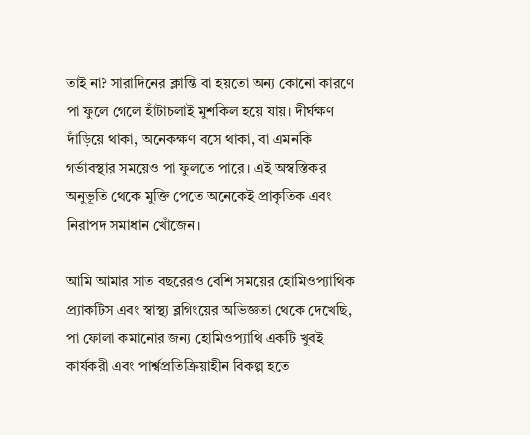তাই না? সারাদিনের ক্লান্তি বা হয়তো অন্য কোনো কারণে পা ফুলে গেলে হাঁটাচলাই মুশকিল হয়ে যায়। দীর্ঘক্ষণ দাঁড়িয়ে থাকা, অনেকক্ষণ বসে থাকা, বা এমনকি গর্ভাবস্থার সময়েও পা ফুলতে পারে। এই অস্বস্তিকর অনুভূতি থেকে মুক্তি পেতে অনেকেই প্রাকৃতিক এবং নিরাপদ সমাধান খোঁজেন।

আমি আমার সাত বছরেরও বেশি সময়ের হোমিওপ্যাথিক প্র্যাকটিস এবং স্বাস্থ্য ব্লগিংয়ের অভিজ্ঞতা থেকে দেখেছি, পা ফোলা কমানোর জন্য হোমিওপ্যাথি একটি খুবই কার্যকরী এবং পার্শ্বপ্রতিক্রিয়াহীন বিকল্প হতে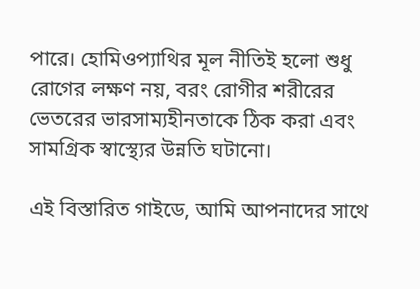পারে। হোমিওপ্যাথির মূল নীতিই হলো শুধু রোগের লক্ষণ নয়, বরং রোগীর শরীরের ভেতরের ভারসাম্যহীনতাকে ঠিক করা এবং সামগ্রিক স্বাস্থ্যের উন্নতি ঘটানো।

এই বিস্তারিত গাইডে, আমি আপনাদের সাথে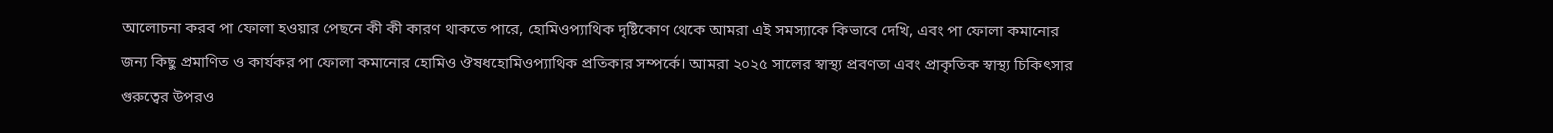আলোচনা করব পা ফোলা হওয়ার পেছনে কী কী কারণ থাকতে পারে, হোমিওপ্যাথিক দৃষ্টিকোণ থেকে আমরা এই সমস্যাকে কিভাবে দেখি, এবং পা ফোলা কমানোর জন্য কিছু প্রমাণিত ও কার্যকর পা ফোলা কমানোর হোমিও ঔষধহোমিওপ্যাথিক প্রতিকার সম্পর্কে। আমরা ২০২৫ সালের স্বাস্থ্য প্রবণতা এবং প্রাকৃতিক স্বাস্থ্য চিকিৎসার গুরুত্বের উপরও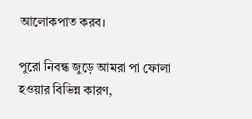আলোকপাত করব।

পুরো নিবন্ধ জুড়ে আমরা পা ফোলা হওয়ার বিভিন্ন কারণ,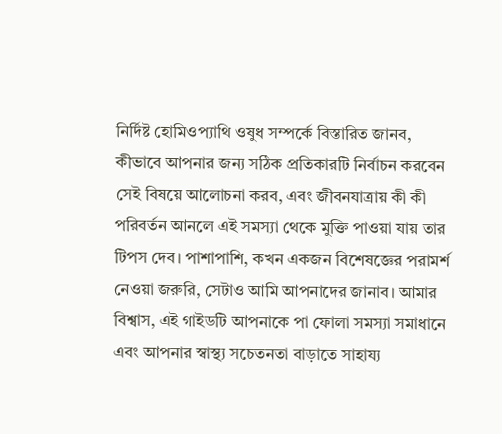নির্দিষ্ট হোমিওপ্যাথি ওষুধ সম্পর্কে বিস্তারিত জানব, কীভাবে আপনার জন্য সঠিক প্রতিকারটি নির্বাচন করবেন সেই বিষয়ে আলোচনা করব, এবং জীবনযাত্রায় কী কী পরিবর্তন আনলে এই সমস্যা থেকে মুক্তি পাওয়া যায় তার টিপস দেব। পাশাপাশি, কখন একজন বিশেষজ্ঞের পরামর্শ নেওয়া জরুরি, সেটাও আমি আপনাদের জানাব। আমার বিশ্বাস, এই গাইডটি আপনাকে পা ফোলা সমস্যা সমাধানে এবং আপনার স্বাস্থ্য সচেতনতা বাড়াতে সাহায্য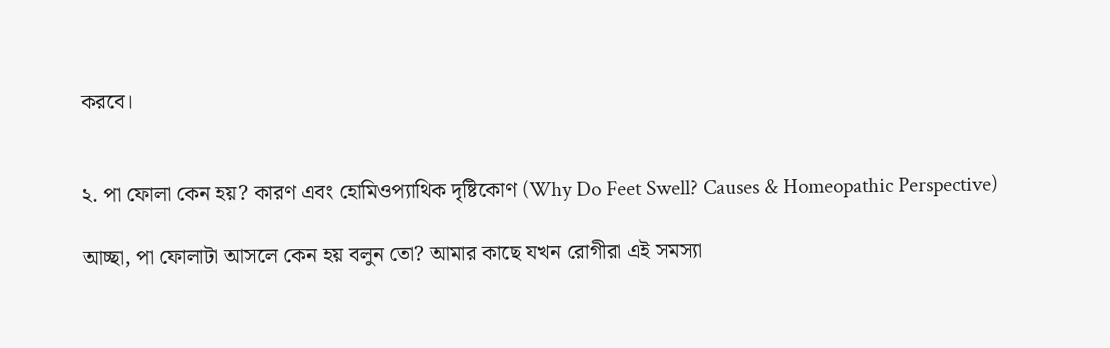করবে।


২. পা ফোলা কেন হয়? কারণ এবং হোমিওপ্যাথিক দৃষ্টিকোণ (Why Do Feet Swell? Causes & Homeopathic Perspective)

আচ্ছা, পা ফোলাটা আসলে কেন হয় বলুন তো? আমার কাছে যখন রোগীরা এই সমস্যা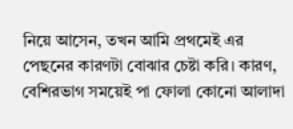নিয়ে আসেন, তখন আমি প্রথমেই এর পেছনের কারণটা বোঝার চেষ্টা করি। কারণ, বেশিরভাগ সময়েই পা ফোলা কোনো আলাদা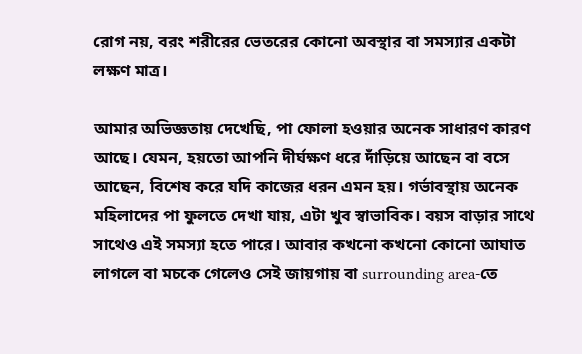রোগ নয়, বরং শরীরের ভেতরের কোনো অবস্থার বা সমস্যার একটা লক্ষণ মাত্র।

আমার অভিজ্ঞতায় দেখেছি, পা ফোলা হওয়ার অনেক সাধারণ কারণ আছে। যেমন, হয়তো আপনি দীর্ঘক্ষণ ধরে দাঁড়িয়ে আছেন বা বসে আছেন, বিশেষ করে যদি কাজের ধরন এমন হয়। গর্ভাবস্থায় অনেক মহিলাদের পা ফুলতে দেখা যায়, এটা খুব স্বাভাবিক। বয়স বাড়ার সাথে সাথেও এই সমস্যা হতে পারে। আবার কখনো কখনো কোনো আঘাত লাগলে বা মচকে গেলেও সেই জায়গায় বা surrounding area-তে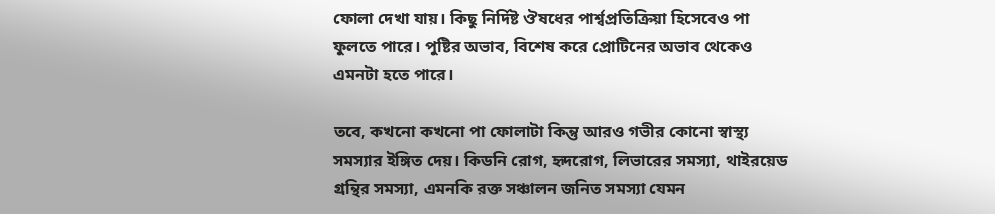ফোলা দেখা যায়। কিছু নির্দিষ্ট ঔষধের পার্শ্বপ্রতিক্রিয়া হিসেবেও পা ফুলতে পারে। পুষ্টির অভাব, বিশেষ করে প্রোটিনের অভাব থেকেও এমনটা হতে পারে।

তবে, কখনো কখনো পা ফোলাটা কিন্তু আরও গভীর কোনো স্বাস্থ্য সমস্যার ইঙ্গিত দেয়। কিডনি রোগ, হৃদরোগ, লিভারের সমস্যা, থাইরয়েড গ্রন্থির সমস্যা, এমনকি রক্ত সঞ্চালন জনিত সমস্যা যেমন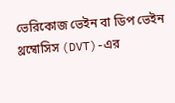ভেরিকোজ ভেইন বা ডিপ ভেইন থ্রম্বোসিস (DVT)-এর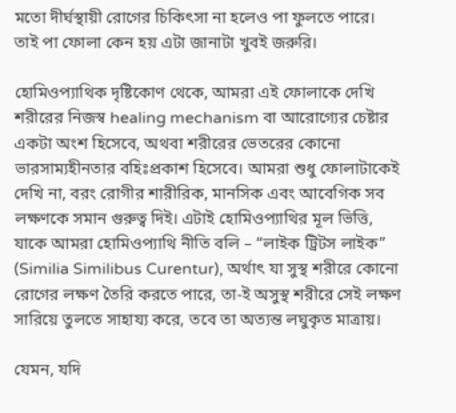মতো দীর্ঘস্থায়ী রোগের চিকিৎসা না হলেও পা ফুলতে পারে। তাই পা ফোলা কেন হয় এটা জানাটা খুবই জরুরি।

হোমিওপ্যাথিক দৃষ্টিকোণ থেকে, আমরা এই ফোলাকে দেখি শরীরের নিজস্ব healing mechanism বা আরোগ্যের চেষ্টার একটা অংশ হিসেবে, অথবা শরীরের ভেতরের কোনো ভারসাম্যহীনতার বহিঃপ্রকাশ হিসেবে। আমরা শুধু ফোলাটাকেই দেখি না, বরং রোগীর শারীরিক, মানসিক এবং আবেগিক সব লক্ষণকে সমান গুরুত্ব দিই। এটাই হোমিওপ্যাথির মূল ভিত্তি, যাকে আমরা হোমিওপ্যাথি নীতি বলি – “লাইক ট্রিটস লাইক” (Similia Similibus Curentur), অর্থাৎ যা সুস্থ শরীরে কোনো রোগের লক্ষণ তৈরি করতে পারে, তা-ই অসুস্থ শরীরে সেই লক্ষণ সারিয়ে তুলতে সাহায্য করে, তবে তা অত্যন্ত লঘুকৃত মাত্রায়।

যেমন, যদি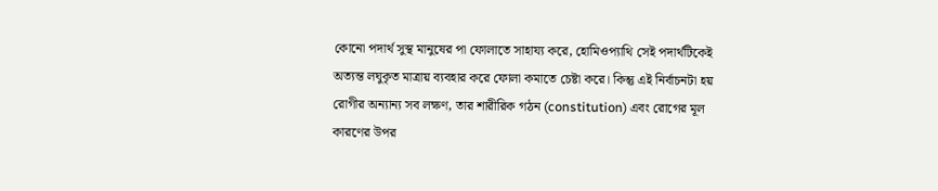কোনো পদার্থ সুস্থ মানুষের পা ফোলাতে সাহায্য করে, হোমিওপ্যাথি সেই পদার্থটিকেই অত্যন্ত লঘুকৃত মাত্রায় ব্যবহার করে ফোলা কমাতে চেষ্টা করে। কিন্তু এই নির্বাচনটা হয় রোগীর অন্যান্য সব লক্ষণ, তার শারীরিক গঠন (constitution) এবং রোগের মূল কারণের উপর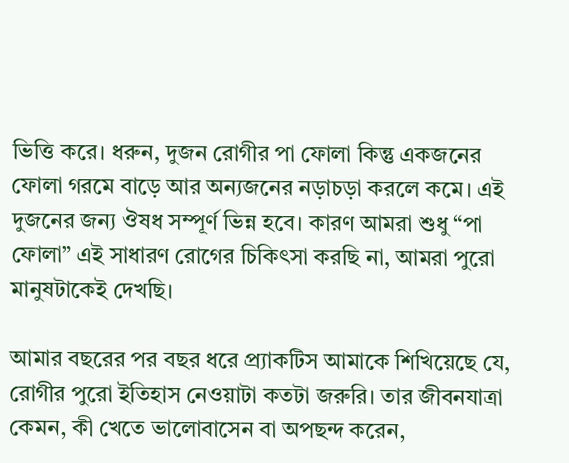ভিত্তি করে। ধরুন, দুজন রোগীর পা ফোলা কিন্তু একজনের ফোলা গরমে বাড়ে আর অন্যজনের নড়াচড়া করলে কমে। এই দুজনের জন্য ঔষধ সম্পূর্ণ ভিন্ন হবে। কারণ আমরা শুধু “পা ফোলা” এই সাধারণ রোগের চিকিৎসা করছি না, আমরা পুরো মানুষটাকেই দেখছি।

আমার বছরের পর বছর ধরে প্র্যাকটিস আমাকে শিখিয়েছে যে, রোগীর পুরো ইতিহাস নেওয়াটা কতটা জরুরি। তার জীবনযাত্রা কেমন, কী খেতে ভালোবাসেন বা অপছন্দ করেন,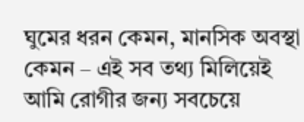ঘুমের ধরন কেমন, মানসিক অবস্থা কেমন – এই সব তথ্য মিলিয়েই আমি রোগীর জন্য সবচেয়ে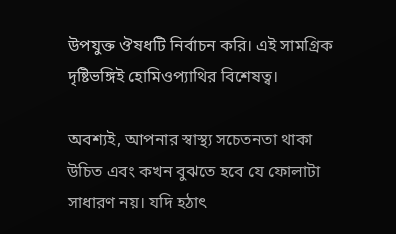উপযুক্ত ঔষধটি নির্বাচন করি। এই সামগ্রিক দৃষ্টিভঙ্গিই হোমিওপ্যাথির বিশেষত্ব।

অবশ্যই, আপনার স্বাস্থ্য সচেতনতা থাকা উচিত এবং কখন বুঝতে হবে যে ফোলাটা সাধারণ নয়। যদি হঠাৎ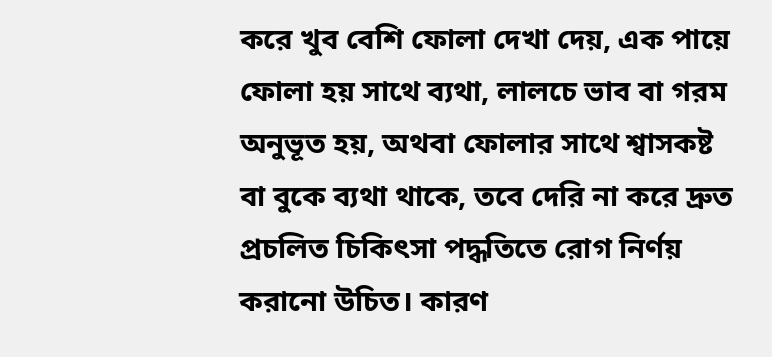করে খুব বেশি ফোলা দেখা দেয়, এক পায়ে ফোলা হয় সাথে ব্যথা, লালচে ভাব বা গরম অনুভূত হয়, অথবা ফোলার সাথে শ্বাসকষ্ট বা বুকে ব্যথা থাকে, তবে দেরি না করে দ্রুত প্রচলিত চিকিৎসা পদ্ধতিতে রোগ নির্ণয় করানো উচিত। কারণ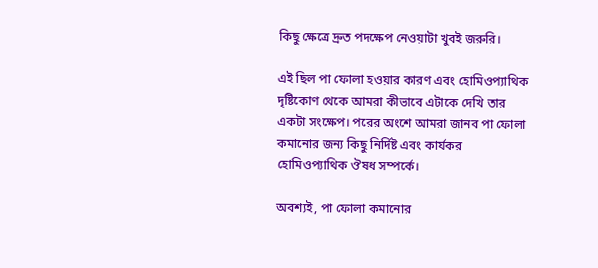কিছু ক্ষেত্রে দ্রুত পদক্ষেপ নেওয়াটা খুবই জরুরি।

এই ছিল পা ফোলা হওয়ার কারণ এবং হোমিওপ্যাথিক দৃষ্টিকোণ থেকে আমরা কীভাবে এটাকে দেখি তার একটা সংক্ষেপ। পরের অংশে আমরা জানব পা ফোলা কমানোর জন্য কিছু নির্দিষ্ট এবং কার্যকর হোমিওপ্যাথিক ঔষধ সম্পর্কে।

অবশ্যই, পা ফোলা কমানোর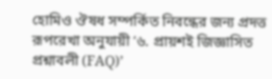হোমিও ঔষধ সম্পর্কিত নিবন্ধের জন্য প্রদত্ত রূপরেখা অনুযায়ী ‘৬. প্রায়শই জিজ্ঞাসিত প্রশ্নাবলী (FAQ)’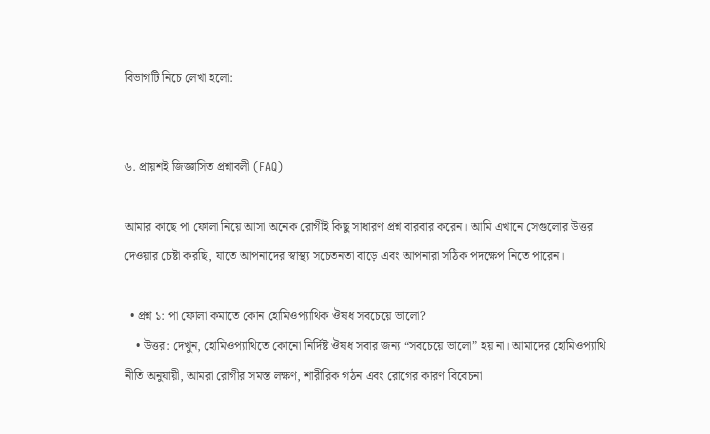বিভাগটি নিচে লেখা হলো:


৬. প্রায়শই জিজ্ঞাসিত প্রশ্নাবলী (FAQ)

আমার কাছে পা ফোলা নিয়ে আসা অনেক রোগীই কিছু সাধারণ প্রশ্ন বারবার করেন। আমি এখানে সেগুলোর উত্তর দেওয়ার চেষ্টা করছি, যাতে আপনাদের স্বাস্থ্য সচেতনতা বাড়ে এবং আপনারা সঠিক পদক্ষেপ নিতে পারেন।

  • প্রশ্ন ১: পা ফোলা কমাতে কোন হোমিওপ্যাথিক ঔষধ সবচেয়ে ভালো?
    • উত্তর: দেখুন, হোমিওপ্যাথিতে কোনো নির্দিষ্ট ঔষধ সবার জন্য “সবচেয়ে ভালো” হয় না। আমাদের হোমিওপ্যাথি নীতি অনুযায়ী, আমরা রোগীর সমস্ত লক্ষণ, শারীরিক গঠন এবং রোগের কারণ বিবেচনা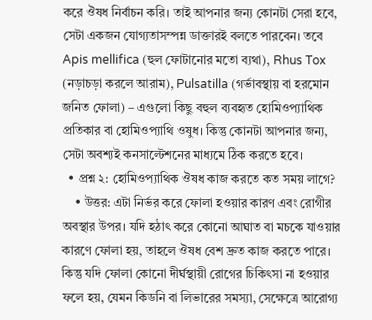করে ঔষধ নির্বাচন করি। তাই আপনার জন্য কোনটা সেরা হবে, সেটা একজন যোগ্যতাসম্পন্ন ডাক্তারই বলতে পারবেন। তবে Apis mellifica (হুল ফোটানোর মতো ব্যথা), Rhus Tox (নড়াচড়া করলে আরাম), Pulsatilla (গর্ভাবস্থায় বা হরমোন জনিত ফোলা) – এগুলো কিছু বহুল ব্যবহৃত হোমিওপ্যাথিক প্রতিকার বা হোমিওপ্যাথি ওষুধ। কিন্তু কোনটা আপনার জন্য, সেটা অবশ্যই কনসাল্টেশনের মাধ্যমে ঠিক করতে হবে।
  • প্রশ্ন ২: হোমিওপ্যাথিক ঔষধ কাজ করতে কত সময় লাগে?
    • উত্তর: এটা নির্ভর করে ফোলা হওয়ার কারণ এবং রোগীর অবস্থার উপর। যদি হঠাৎ করে কোনো আঘাত বা মচকে যাওয়ার কারণে ফোলা হয়, তাহলে ঔষধ বেশ দ্রুত কাজ করতে পারে। কিন্তু যদি ফোলা কোনো দীর্ঘস্থায়ী রোগের চিকিৎসা না হওয়ার ফলে হয়, যেমন কিডনি বা লিভারের সমস্যা, সেক্ষেত্রে আরোগ্য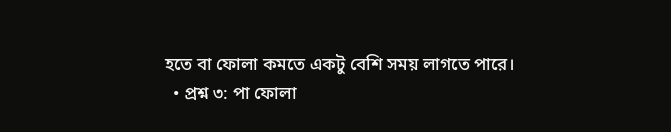হতে বা ফোলা কমতে একটু বেশি সময় লাগতে পারে।
  • প্রশ্ন ৩: পা ফোলা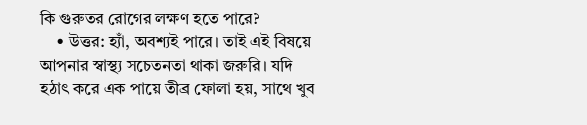কি গুরুতর রোগের লক্ষণ হতে পারে?
    • উত্তর: হ্যাঁ, অবশ্যই পারে। তাই এই বিষয়ে আপনার স্বাস্থ্য সচেতনতা থাকা জরুরি। যদি হঠাৎ করে এক পায়ে তীব্র ফোলা হয়, সাথে খুব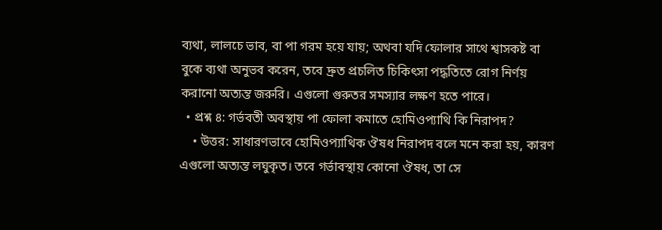ব্যথা, লালচে ভাব, বা পা গরম হয়ে যায়; অথবা যদি ফোলার সাথে শ্বাসকষ্ট বা বুকে ব্যথা অনুভব করেন, তবে দ্রুত প্রচলিত চিকিৎসা পদ্ধতিতে রোগ নির্ণয় করানো অত্যন্ত জরুরি। এগুলো গুরুতর সমস্যার লক্ষণ হতে পারে।
  • প্রশ্ন ৪: গর্ভবতী অবস্থায় পা ফোলা কমাতে হোমিওপ্যাথি কি নিরাপদ?
    • উত্তর: সাধারণভাবে হোমিওপ্যাথিক ঔষধ নিরাপদ বলে মনে করা হয়, কারণ এগুলো অত্যন্ত লঘুকৃত। তবে গর্ভাবস্থায় কোনো ঔষধ, তা সে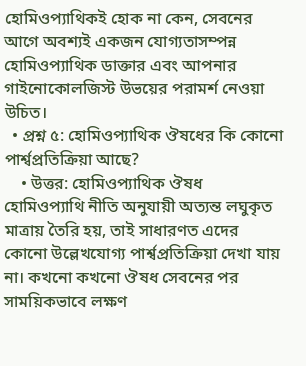হোমিওপ্যাথিকই হোক না কেন, সেবনের আগে অবশ্যই একজন যোগ্যতাসম্পন্ন হোমিওপ্যাথিক ডাক্তার এবং আপনার গাইনোকোলজিস্ট উভয়ের পরামর্শ নেওয়া উচিত।
  • প্রশ্ন ৫: হোমিওপ্যাথিক ঔষধের কি কোনো পার্শ্বপ্রতিক্রিয়া আছে?
    • উত্তর: হোমিওপ্যাথিক ঔষধ হোমিওপ্যাথি নীতি অনুযায়ী অত্যন্ত লঘুকৃত মাত্রায় তৈরি হয়, তাই সাধারণত এদের কোনো উল্লেখযোগ্য পার্শ্বপ্রতিক্রিয়া দেখা যায় না। কখনো কখনো ঔষধ সেবনের পর সাময়িকভাবে লক্ষণ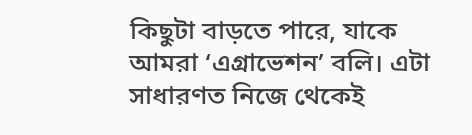কিছুটা বাড়তে পারে, যাকে আমরা ‘এগ্রাভেশন’ বলি। এটা সাধারণত নিজে থেকেই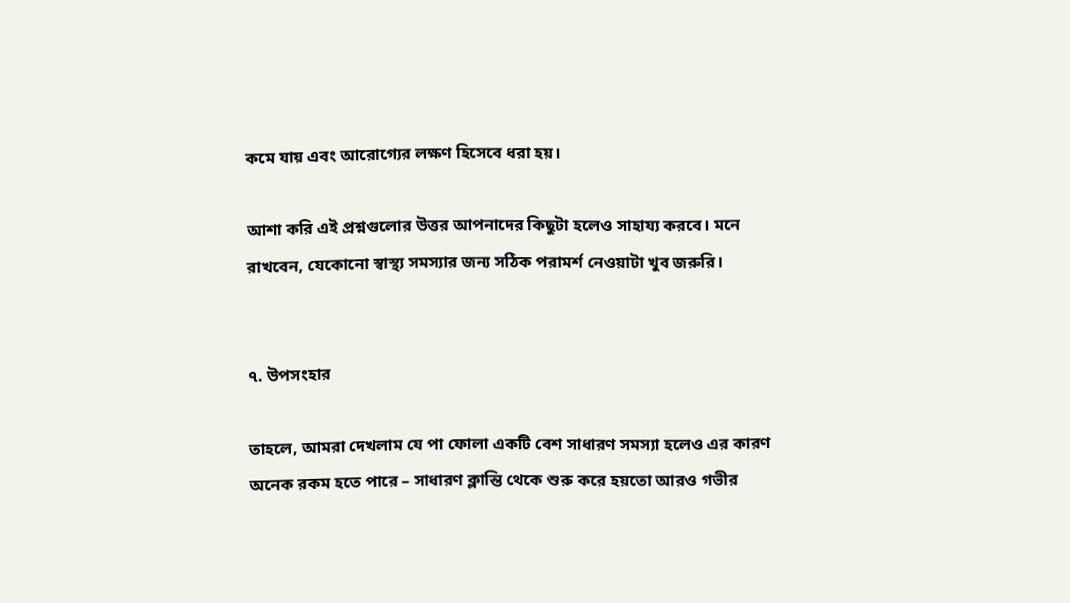কমে যায় এবং আরোগ্যের লক্ষণ হিসেবে ধরা হয়।

আশা করি এই প্রশ্নগুলোর উত্তর আপনাদের কিছুটা হলেও সাহায্য করবে। মনে রাখবেন, যেকোনো স্বাস্থ্য সমস্যার জন্য সঠিক পরামর্শ নেওয়াটা খুব জরুরি।


৭. উপসংহার

তাহলে, আমরা দেখলাম যে পা ফোলা একটি বেশ সাধারণ সমস্যা হলেও এর কারণ অনেক রকম হতে পারে – সাধারণ ক্লান্তি থেকে শুরু করে হয়তো আরও গভীর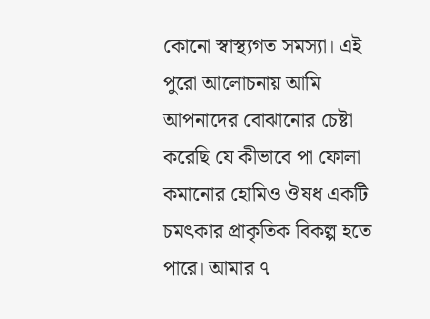কোনো স্বাস্থ্যগত সমস্যা। এই পুরো আলোচনায় আমি আপনাদের বোঝানোর চেষ্টা করেছি যে কীভাবে পা ফোলা কমানোর হোমিও ঔষধ একটি চমৎকার প্রাকৃতিক বিকল্প হতে পারে। আমার ৭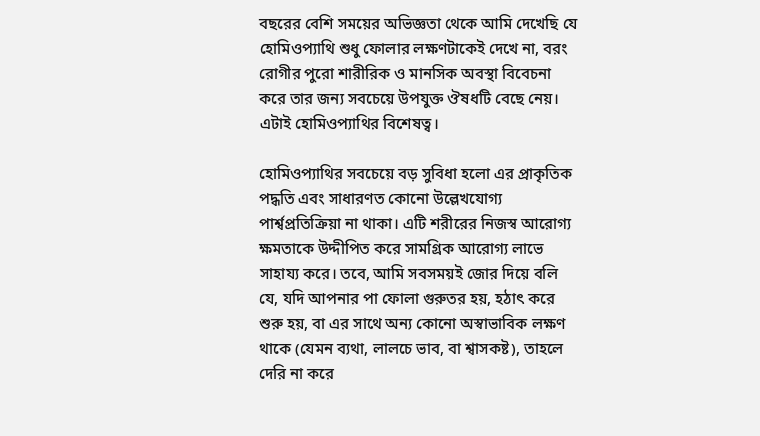বছরের বেশি সময়ের অভিজ্ঞতা থেকে আমি দেখেছি যে হোমিওপ্যাথি শুধু ফোলার লক্ষণটাকেই দেখে না, বরং রোগীর পুরো শারীরিক ও মানসিক অবস্থা বিবেচনা করে তার জন্য সবচেয়ে উপযুক্ত ঔষধটি বেছে নেয়। এটাই হোমিওপ্যাথির বিশেষত্ব।

হোমিওপ্যাথির সবচেয়ে বড় সুবিধা হলো এর প্রাকৃতিক পদ্ধতি এবং সাধারণত কোনো উল্লেখযোগ্য পার্শ্বপ্রতিক্রিয়া না থাকা। এটি শরীরের নিজস্ব আরোগ্য ক্ষমতাকে উদ্দীপিত করে সামগ্রিক আরোগ্য লাভে সাহায্য করে। তবে, আমি সবসময়ই জোর দিয়ে বলি যে, যদি আপনার পা ফোলা গুরুতর হয়, হঠাৎ করে শুরু হয়, বা এর সাথে অন্য কোনো অস্বাভাবিক লক্ষণ থাকে (যেমন ব্যথা, লালচে ভাব, বা শ্বাসকষ্ট), তাহলে দেরি না করে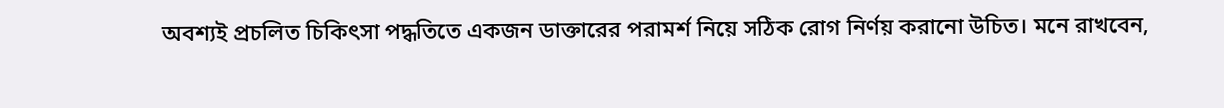অবশ্যই প্রচলিত চিকিৎসা পদ্ধতিতে একজন ডাক্তারের পরামর্শ নিয়ে সঠিক রোগ নির্ণয় করানো উচিত। মনে রাখবেন,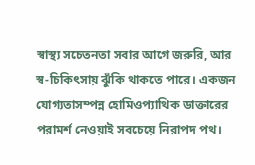স্বাস্থ্য সচেতনতা সবার আগে জরুরি, আর স্ব-চিকিৎসায় ঝুঁকি থাকতে পারে। একজন যোগ্যতাসম্পন্ন হোমিওপ্যাথিক ডাক্তারের পরামর্শ নেওয়াই সবচেয়ে নিরাপদ পথ।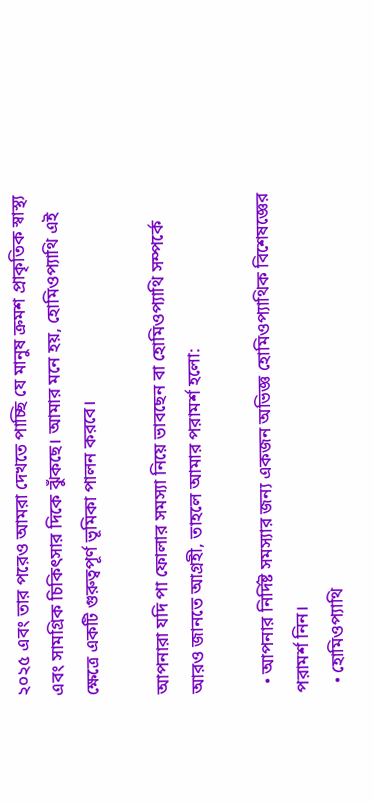২০২৫ এবং তার পরেও আমরা দেখতে পাচ্ছি যে মানুষ ক্রমশ প্রাকৃতিক স্বাস্থ্য এবং সামগ্রিক চিকিৎসার দিকে ঝুঁকছে। আমার মনে হয়, হোমিওপ্যাথি এই ক্ষেত্রে একটি গুরুত্বপূর্ণ ভূমিকা পালন করবে।

আপনারা যদি পা ফোলার সমস্যা নিয়ে ভাবছেন বা হোমিওপ্যাথি সম্পর্কে আরও জানতে আগ্রহী, তাহলে আমার পরামর্শ হলো:

  • আপনার নির্দিষ্ট সমস্যার জন্য একজন অভিজ্ঞ হোমিওপ্যাথিক বিশেষজ্ঞের পরামর্শ নিন।
  • হোমিওপ্যাথি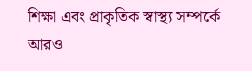শিক্ষা এবং প্রাকৃতিক স্বাস্থ্য সম্পর্কে আরও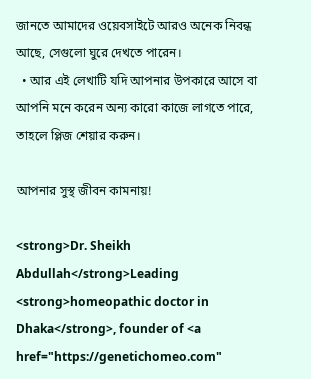জানতে আমাদের ওয়েবসাইটে আরও অনেক নিবন্ধ আছে, সেগুলো ঘুরে দেখতে পারেন।
  • আর এই লেখাটি যদি আপনার উপকারে আসে বা আপনি মনে করেন অন্য কারো কাজে লাগতে পারে, তাহলে প্লিজ শেয়ার করুন।

আপনার সুস্থ জীবন কামনায়!

<strong>Dr. Sheikh Abdullah</strong>Leading <strong>homeopathic doctor in Dhaka</strong>, founder of <a href="https://genetichomeo.com"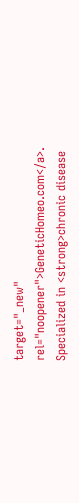target="_new" rel="noopener">GeneticHomeo.com</a>. Specialized in <strong>chronic disease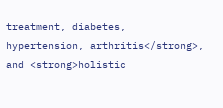treatment, diabetes, hypertension, arthritis</strong>, and <strong>holistic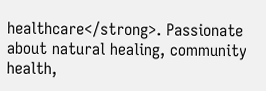healthcare</strong>. Passionate about natural healing, community health,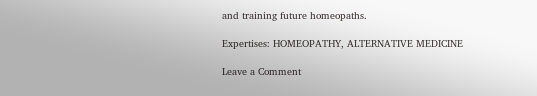and training future homeopaths.

Expertises: HOMEOPATHY, ALTERNATIVE MEDICINE

Leave a Comment